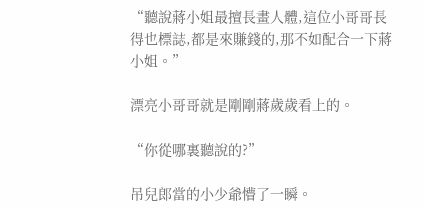“聽說蔣小姐最擅長畫人體,這位小哥哥長得也標誌,都是來賺錢的,那不如配合一下蔣小姐。”

漂亮小哥哥就是剛剛蔣歲歲看上的。

“你從哪裏聽說的?”

吊兒郎當的小少爺懵了一瞬。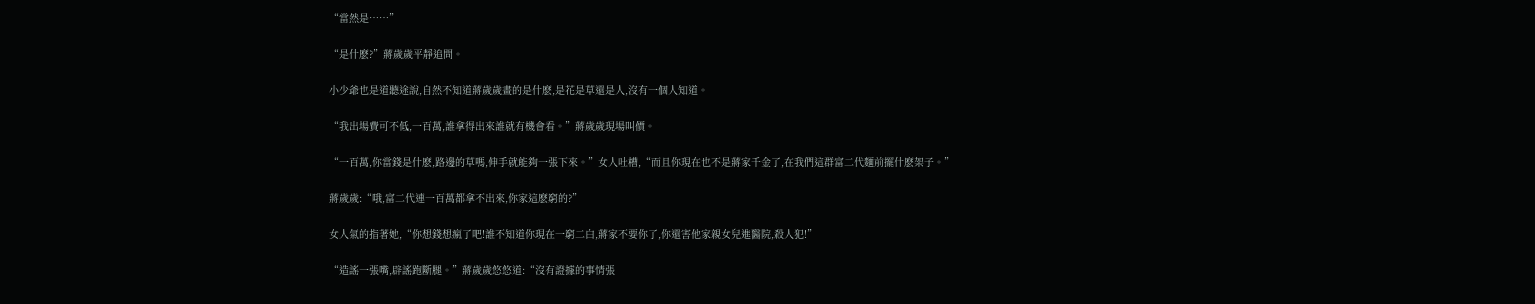“當然是……”

“是什麽?”蔣歲歲平靜追問。

小少爺也是道聽途說,自然不知道蔣歲歲畫的是什麽,是花是草還是人,沒有一個人知道。

“我出場費可不低,一百萬,誰拿得出來誰就有機會看。”蔣歲歲現場叫價。

“一百萬,你當錢是什麽,路邊的草嗎,伸手就能夠一張下來。”女人吐槽,“而且你現在也不是蔣家千金了,在我們這群富二代麵前擺什麽架子。”

蔣歲歲:“哦,富二代連一百萬都拿不出來,你家這麽窮的?”

女人氣的指著她,“你想錢想瘋了吧!誰不知道你現在一窮二白,蔣家不要你了,你還害他家親女兒進醫院,殺人犯!”

“造謠一張嘴,辟謠跑斷腿。”蔣歲歲悠悠道:“沒有證據的事情張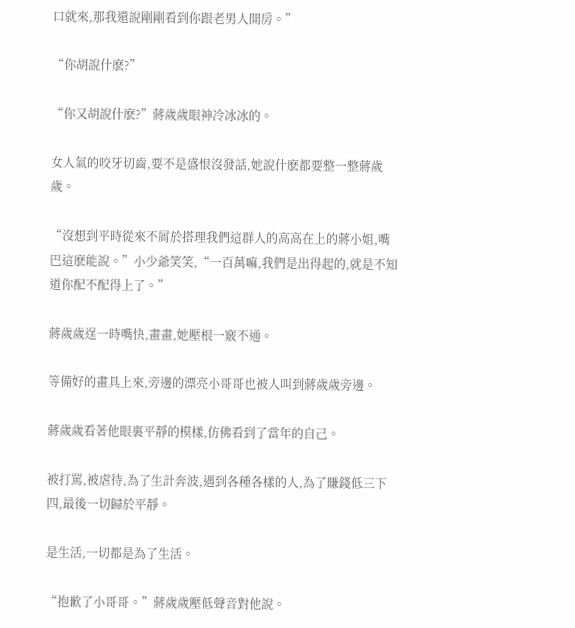口就來,那我還說剛剛看到你跟老男人開房。”

“你胡說什麽?”

“你又胡說什麽?”蔣歲歲眼神冷冰冰的。

女人氣的咬牙切齒,要不是盛恨沒發話,她說什麽都要整一整蔣歲歲。

“沒想到平時從來不屑於搭理我們這群人的高高在上的蔣小姐,嘴巴這麽能說。”小少爺笑笑,“一百萬嘛,我們是出得起的,就是不知道你配不配得上了。”

蔣歲歲逞一時嘴快,畫畫,她壓根一竅不通。

等備好的畫具上來,旁邊的漂亮小哥哥也被人叫到蔣歲歲旁邊。

蔣歲歲看著他眼裏平靜的模樣,仿佛看到了當年的自己。

被打罵,被虐待,為了生計奔波,遇到各種各樣的人,為了賺錢低三下四,最後一切歸於平靜。

是生活,一切都是為了生活。

“抱歉了小哥哥。”蔣歲歲壓低聲音對他說。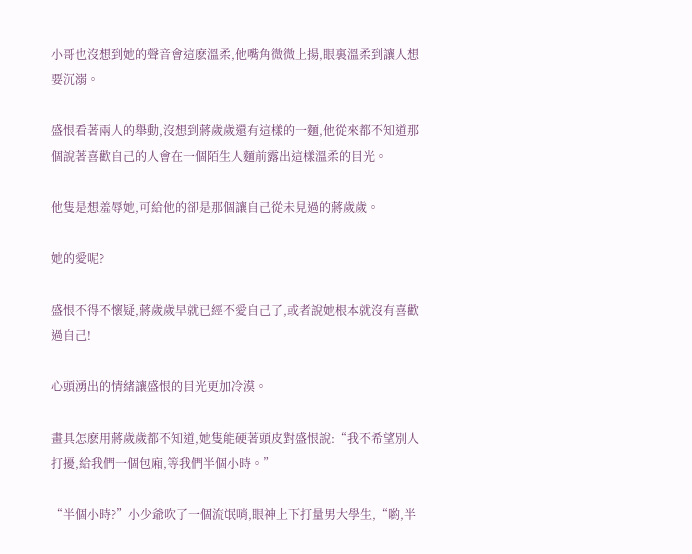小哥也沒想到她的聲音會這麽溫柔,他嘴角微微上揚,眼裏溫柔到讓人想要沉溺。

盛恨看著兩人的舉動,沒想到蔣歲歲還有這樣的一麵,他從來都不知道那個說著喜歡自己的人會在一個陌生人麵前露出這樣溫柔的目光。

他隻是想羞辱她,可給他的卻是那個讓自己從未見過的蔣歲歲。

她的愛呢?

盛恨不得不懷疑,蔣歲歲早就已經不愛自己了,或者說她根本就沒有喜歡過自己!

心頭湧出的情緒讓盛恨的目光更加冷漠。

畫具怎麽用蔣歲歲都不知道,她隻能硬著頭皮對盛恨說:“我不希望別人打擾,給我們一個包廂,等我們半個小時。”

“半個小時?”小少爺吹了一個流氓哨,眼神上下打量男大學生,“喲,半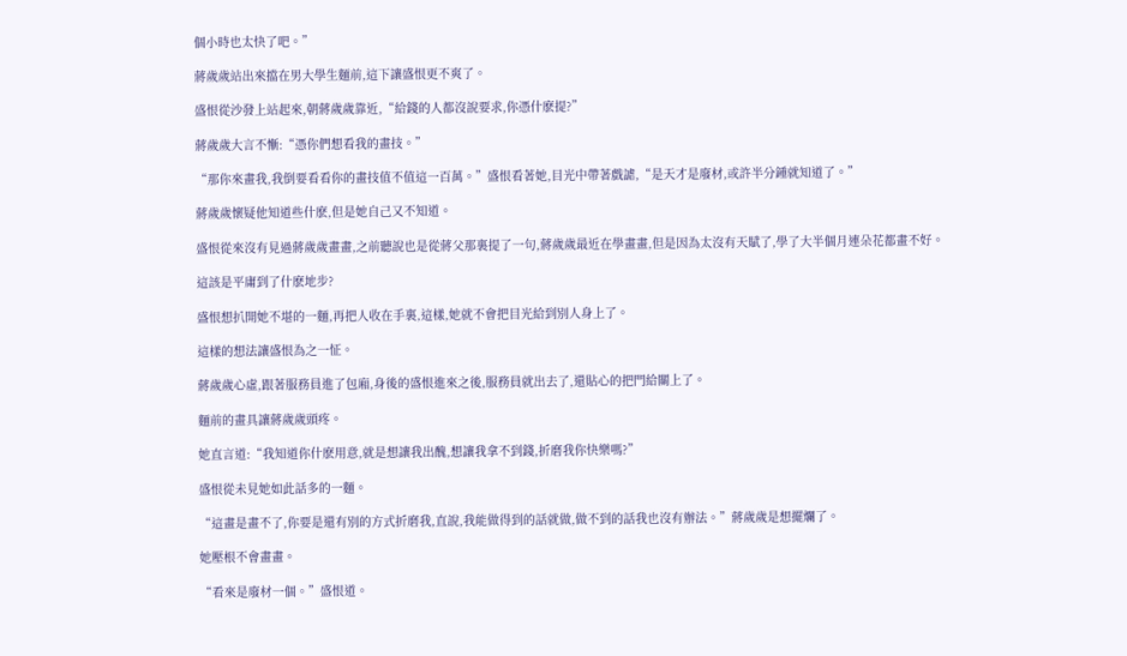個小時也太快了吧。”

蔣歲歲站出來擋在男大學生麵前,這下讓盛恨更不爽了。

盛恨從沙發上站起來,朝蔣歲歲靠近,“給錢的人都沒說要求,你憑什麽提?”

蔣歲歲大言不慚:“憑你們想看我的畫技。”

“那你來畫我,我倒要看看你的畫技值不值這一百萬。”盛恨看著她,目光中帶著戲謔,“是天才是廢材,或許半分鍾就知道了。”

蔣歲歲懷疑他知道些什麽,但是她自己又不知道。

盛恨從來沒有見過蔣歲歲畫畫,之前聽說也是從蔣父那裏提了一句,蔣歲歲最近在學畫畫,但是因為太沒有天賦了,學了大半個月連朵花都畫不好。

這該是平庸到了什麽地步?

盛恨想扒開她不堪的一麵,再把人收在手裏,這樣,她就不會把目光給到別人身上了。

這樣的想法讓盛恨為之一怔。

蔣歲歲心虛,跟著服務員進了包廂,身後的盛恨進來之後,服務員就出去了,還貼心的把門給關上了。

麵前的畫具讓蔣歲歲頭疼。

她直言道:“我知道你什麽用意,就是想讓我出醜,想讓我拿不到錢,折磨我你快樂嗎?”

盛恨從未見她如此話多的一麵。

“這畫是畫不了,你要是還有別的方式折磨我,直說,我能做得到的話就做,做不到的話我也沒有辦法。”蔣歲歲是想擺爛了。

她壓根不會畫畫。

“看來是廢材一個。”盛恨道。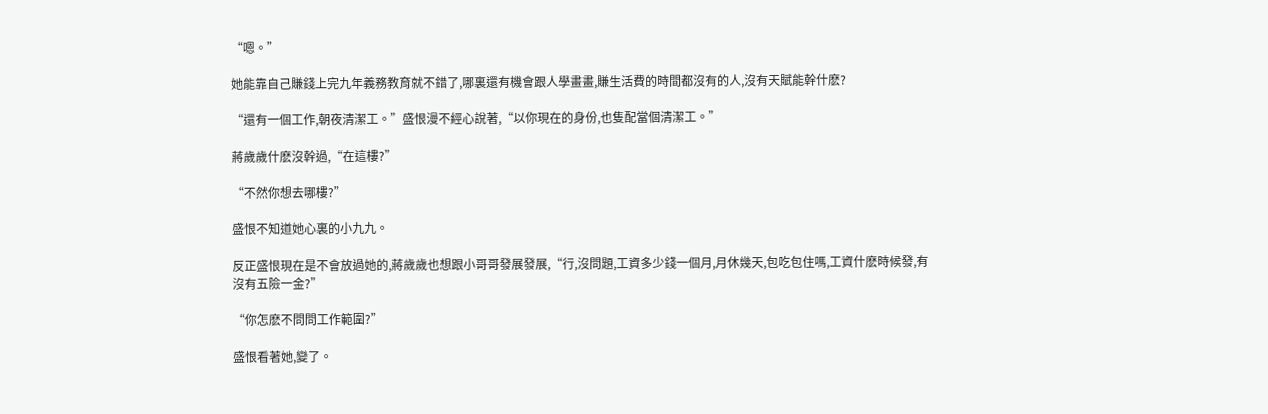“嗯。”

她能靠自己賺錢上完九年義務教育就不錯了,哪裏還有機會跟人學畫畫,賺生活費的時間都沒有的人,沒有天賦能幹什麽?

“還有一個工作,朝夜清潔工。”盛恨漫不經心說著,“以你現在的身份,也隻配當個清潔工。”

蔣歲歲什麽沒幹過,“在這樓?”

“不然你想去哪樓?”

盛恨不知道她心裏的小九九。

反正盛恨現在是不會放過她的,蔣歲歲也想跟小哥哥發展發展,“行,沒問題,工資多少錢一個月,月休幾天,包吃包住嗎,工資什麽時候發,有沒有五險一金?”

“你怎麽不問問工作範圍?”

盛恨看著她,變了。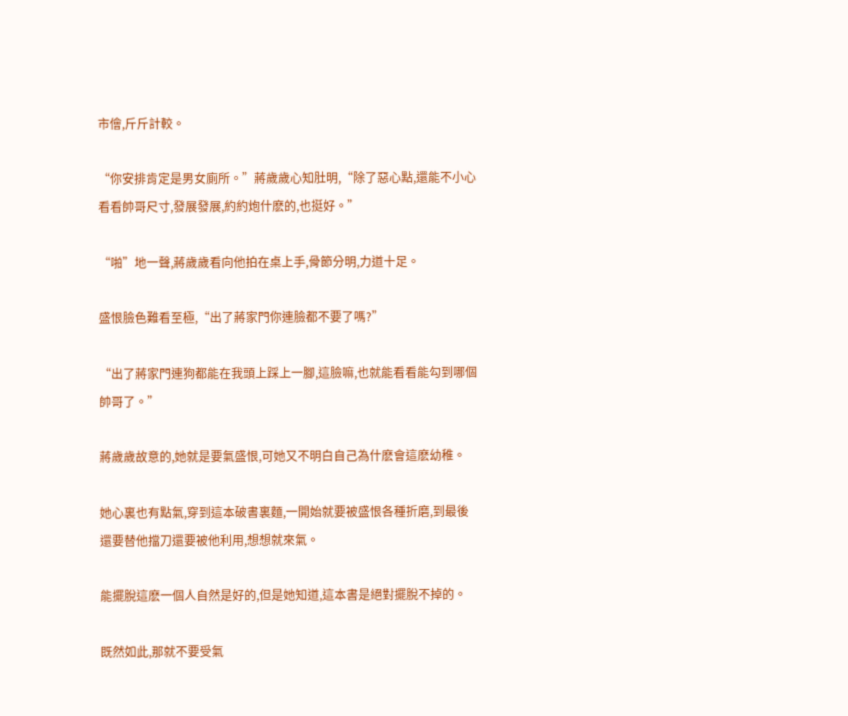市儈,斤斤計較。

“你安排肯定是男女廁所。”蔣歲歲心知肚明,“除了惡心點,還能不小心看看帥哥尺寸,發展發展,約約炮什麽的,也挺好。”

“啪”地一聲,蔣歲歲看向他拍在桌上手,骨節分明,力道十足。

盛恨臉色難看至極,“出了蔣家門你連臉都不要了嗎?”

“出了蔣家門連狗都能在我頭上踩上一腳,這臉嘛,也就能看看能勾到哪個帥哥了。”

蔣歲歲故意的,她就是要氣盛恨,可她又不明白自己為什麽會這麽幼稚。

她心裏也有點氣,穿到這本破書裏麵,一開始就要被盛恨各種折磨,到最後還要替他擋刀還要被他利用,想想就來氣。

能擺脫這麽一個人自然是好的,但是她知道,這本書是絕對擺脫不掉的。

既然如此,那就不要受氣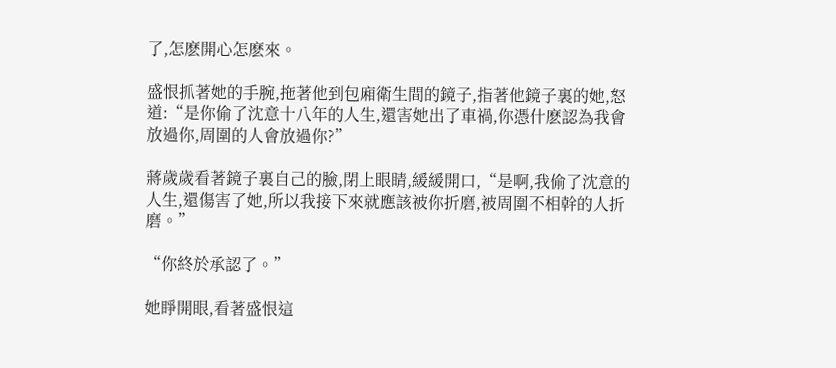了,怎麽開心怎麽來。

盛恨抓著她的手腕,拖著他到包廂衛生間的鏡子,指著他鏡子裏的她,怒道:“是你偷了沈意十八年的人生,還害她出了車禍,你憑什麽認為我會放過你,周圍的人會放過你?”

蔣歲歲看著鏡子裏自己的臉,閉上眼睛,緩緩開口,“是啊,我偷了沈意的人生,還傷害了她,所以我接下來就應該被你折磨,被周圍不相幹的人折磨。”

“你終於承認了。”

她睜開眼,看著盛恨這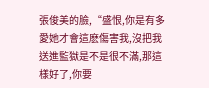張俊美的臉,“盛恨,你是有多愛她才會這麽傷害我,沒把我送進監獄是不是很不滿,那這樣好了,你要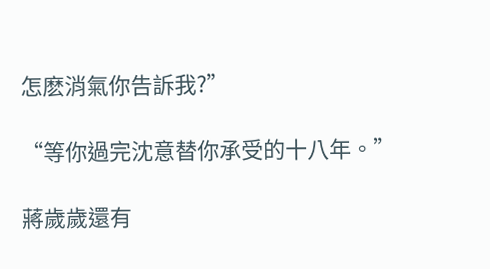怎麽消氣你告訴我?”

“等你過完沈意替你承受的十八年。”

蔣歲歲還有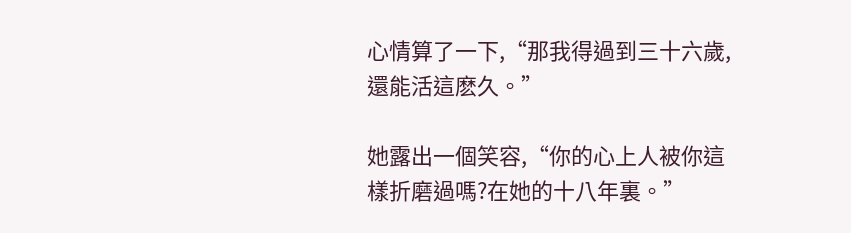心情算了一下,“那我得過到三十六歲,還能活這麽久。”

她露出一個笑容,“你的心上人被你這樣折磨過嗎?在她的十八年裏。”